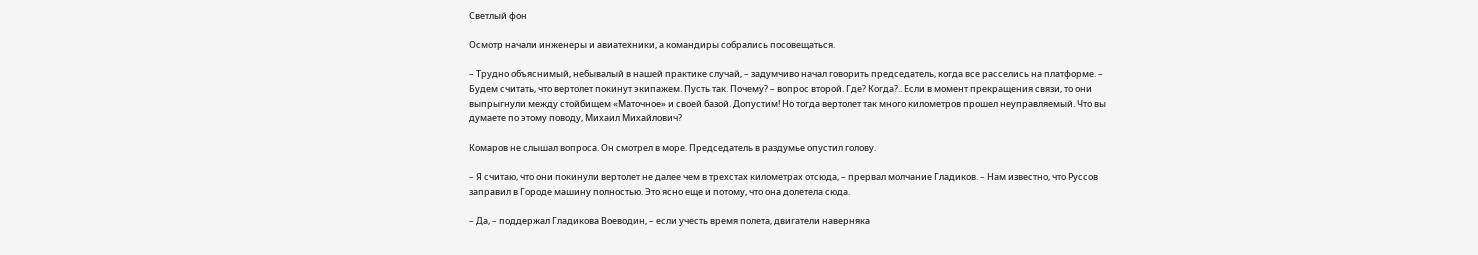Светлый фон

Осмотр начали инженеры и авиатехники, а командиры собрались посовещаться.

– Трудно объяснимый, небывалый в нашей практике случай, – задумчиво начал говорить председатель, когда все расселись на платформе. – Будем считать, что вертолет покинут экипажем. Пусть так. Почему? – вопрос второй. Где? Когда?.. Если в момент прекращения связи, то они выпрыгнули между стойбищем «Маточное» и своей базой. Допустим! Но тогда вертолет так много километров прошел неуправляемый. Что вы думаете по этому поводу, Михаил Михайлович?

Комаров не слышал вопроса. Он смотрел в море. Председатель в раздумье опустил голову.

– Я считаю, что они покинули вертолет не далее чем в трехстах километрах отсюда, – прервал молчание Гладиков. – Нам известно, что Руссов заправил в Городе машину полностью. Это ясно еще и потому, что она долетела сюда.

– Да, – поддержал Гладикова Воеводин, – если учесть время полета, двигатели наверняка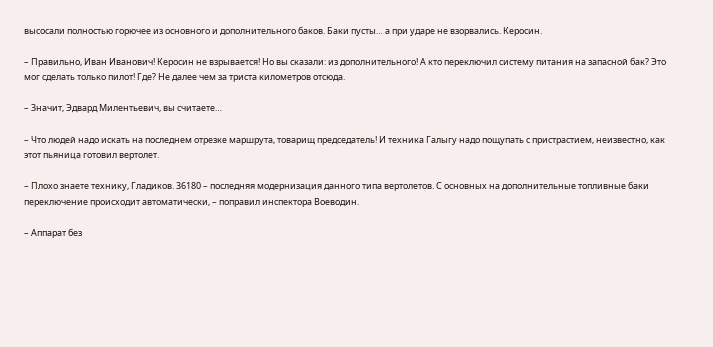высосали полностью горючее из основного и дополнительного баков. Баки пусты… а при ударе не взорвались. Керосин.

– Правильно, Иван Иванович! Керосин не взрывается! Но вы сказали: из дополнительного! А кто переключил систему питания на запасной бак? Это мог сделать только пилот! Где? Не далее чем за триста километров отсюда.

– Значит, Эдвард Милентьевич, вы считаете…

– Что людей надо искать на последнем отрезке маршрута, товарищ председатель! И техника Галыгу надо пощупать с пристрастием, неизвестно, как этот пьяница готовил вертолет.

– Плохо знаете технику, Гладиков. 36180 – последняя модернизация данного типа вертолетов. С основных на дополнительные топливные баки переключение происходит автоматически, – поправил инспектора Воеводин.

– Аппарат без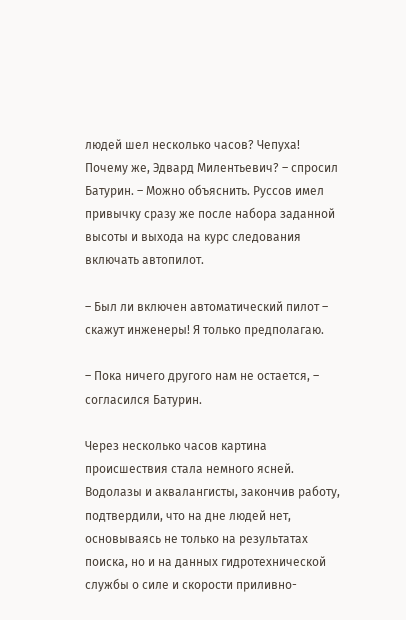людей шел несколько часов? Чепуха! Почему же, Эдвард Милентьевич? – спросил Батурин. – Можно объяснить. Руссов имел привычку сразу же после набора заданной высоты и выхода на курс следования включать автопилот.

– Был ли включен автоматический пилот – скажут инженеры! Я только предполагаю.

– Пока ничего другого нам не остается, – согласился Батурин.

Через несколько часов картина происшествия стала немного ясней. Водолазы и аквалангисты, закончив работу, подтвердили, что на дне людей нет, основываясь не только на результатах поиска, но и на данных гидротехнической службы о силе и скорости приливно-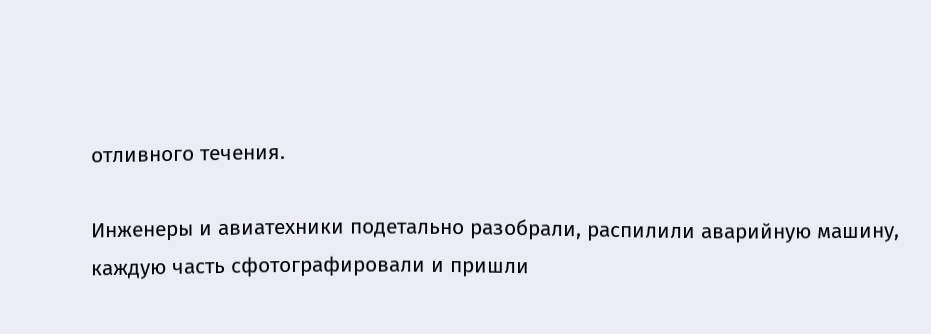отливного течения.

Инженеры и авиатехники подетально разобрали, распилили аварийную машину, каждую часть сфотографировали и пришли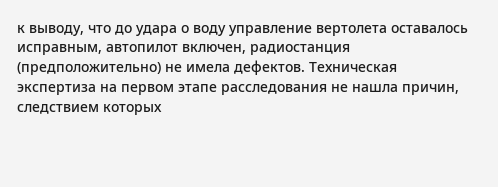к выводу, что до удара о воду управление вертолета оставалось исправным, автопилот включен, радиостанция (предположительно) не имела дефектов. Техническая экспертиза на первом этапе расследования не нашла причин, следствием которых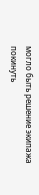могло быть решение экипажа покинуть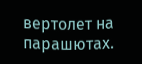вертолет на парашютах.